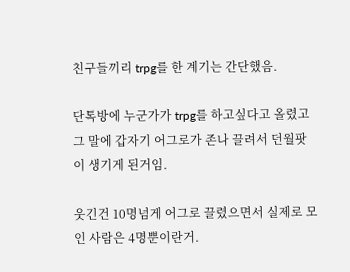친구들끼리 trpg를 한 계기는 간단했음.

단톡방에 누군가가 trpg를 하고싶다고 올렸고 그 말에 갑자기 어그로가 존나 끌려서 던월팟이 생기게 된거임.

웃긴건 10명넘게 어그로 끌렸으면서 실제로 모인 사람은 4명뿐이란거.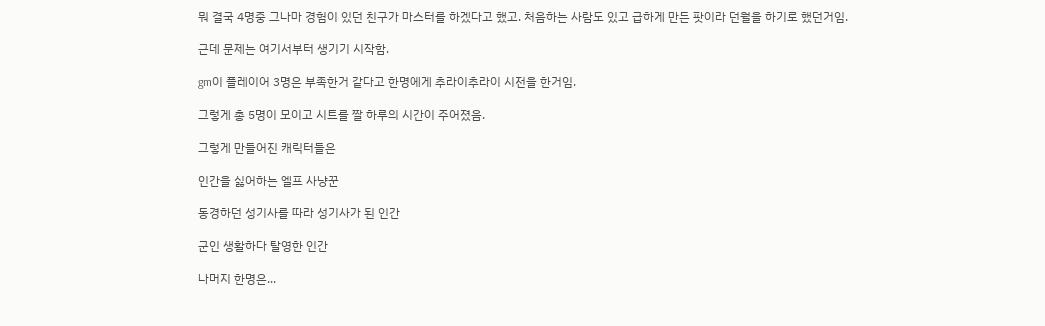뭐 결국 4명중 그나마 경험이 있던 친구가 마스터를 하겠다고 했고. 처음하는 사람도 있고 급하게 만든 팟이라 던월을 하기로 했던거임.

근데 문제는 여기서부터 생기기 시작함.

gm이 플레이어 3명은 부족한거 같다고 한명에게 추라이추라이 시전을 한거임.

그렇게 총 5명이 모이고 시트를 짤 하루의 시간이 주어졌음.

그렇게 만들어진 캐릭터들은

인간을 싫어하는 엘프 사냥꾼

동경하던 성기사를 따라 성기사가 된 인간

군인 생활하다 탈영한 인간

나머지 한명은...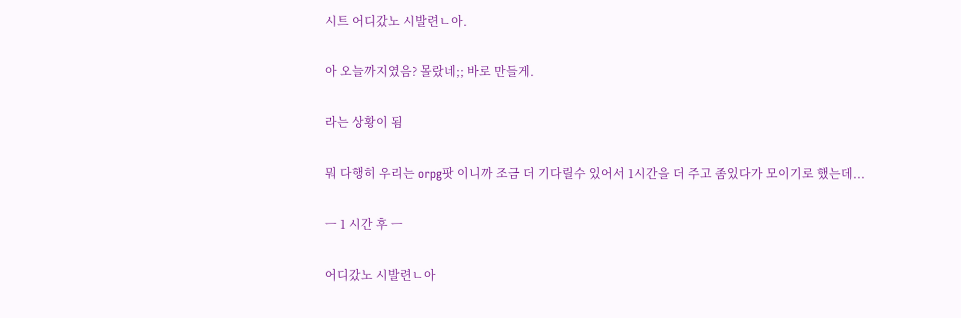시트 어디갔노 시발련ㄴ아.

아 오늘까지였음? 몰랐네;; 바로 만들게.

라는 상황이 됨

뭐 다행히 우리는 orpg팟 이니까 조금 더 기다릴수 있어서 1시간을 더 주고 좀있다가 모이기로 했는데...

ㅡ 1 시간 후 ㅡ

어디갔노 시발련ㄴ아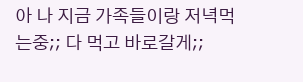아 나 지금 가족들이랑 저녁먹는중;; 다 먹고 바로갈게;;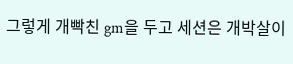그렇게 개빡친 gm을 두고 세션은 개박살이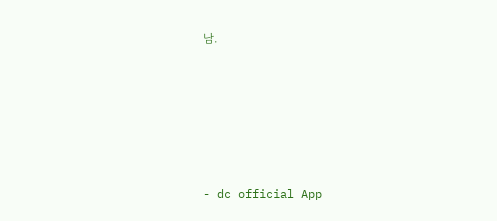남.






- dc official App